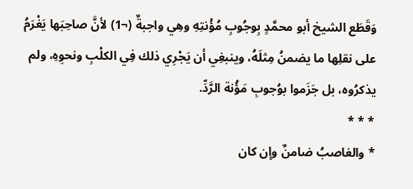وَقَطَع الشيخ أبو محمَّدٍ بِوجُوبِ مُؤْنتِهِ وهِي واجبةٌ (¬1) لأنَّ صاحِبَها يَغْرَمُ على نقلِها ما يضمنُ مِثلَهُ، وينبغِي أن يَجْرِي ذلك فِي الكلْبِ ونحوِهِ، ولم يذكرُوه، بل جَزَموا بوُجوبِ مَؤُنة الرَّدِّ.
* * *
* والغاصبُ ضامنٌ وإن كان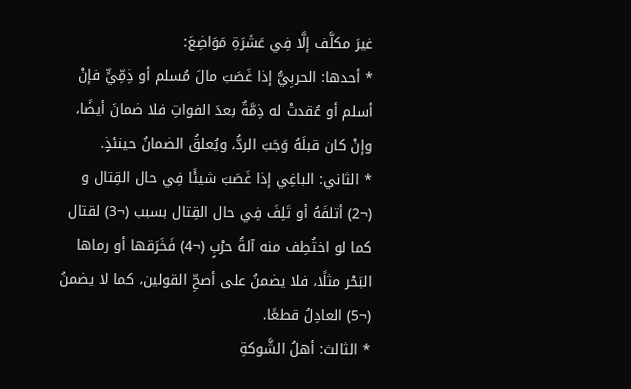غيرَ مكلَّف إلَّا فِي عَشَرَةِ مَوَاضِعَ:
* أحدها: الحربِيُّ إذا غَصَبَ مالَ مُسلم أو ذِمِّيٍّ فإنْ أسلم أو عُقدتْ له ذِمَّةٌ بعدَ الفواتِ فلا ضمانَ أيضًا، وإنْ كان قبلَهُ وَجَبَ الردُّ، ويُعلقُ الضمانُ حينئذٍ.
* الثاني: الباغِي إذا غَصَبَ شيئًا فِي حال القِتال و (¬2) أتلفَهُ أو تَلِفَ فِي حال القِتال بسبب (¬3) لقتال كما لو اختُطِف منه آلةُ حرْبٍ (¬4) فَخَرَقها أو رماها البَحْر مثلًا، فلا يضمنُ على أصحِّ القولين، كما لا يضمنُ (¬5) العادِلُ قطعًا.
* الثالث: أهلُ الشَّوكةِ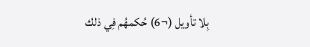بِلا تأويل (¬6) حُكمهُم فِي ذلك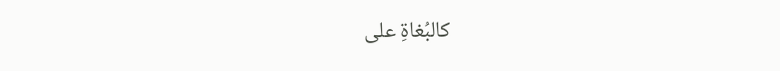كالبُغاةِ على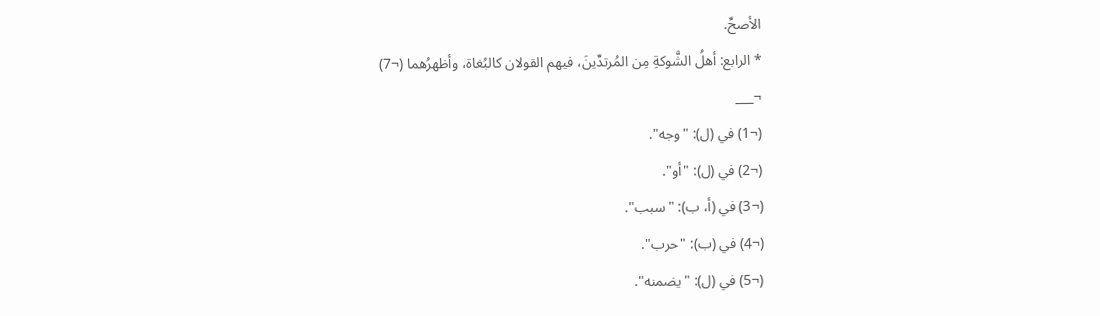الأصحِّ.
* الرابع: أهلُ الشَّوكةِ مِن المُرتدِّينَ، فيهم القولان كالبُغاة، وأظهرُهما (¬7)
¬___
(¬1) في (ل): "وجه".
(¬2) في (ل): "أو".
(¬3) في (أ، ب): "سبب".
(¬4) في (ب): "حرب".
(¬5) في (ل): "يضمنه".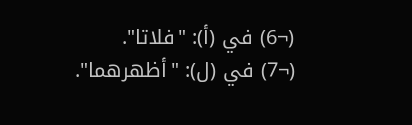(¬6) في (أ): "فلاتا".
(¬7) في (ل): "أظهرهما".